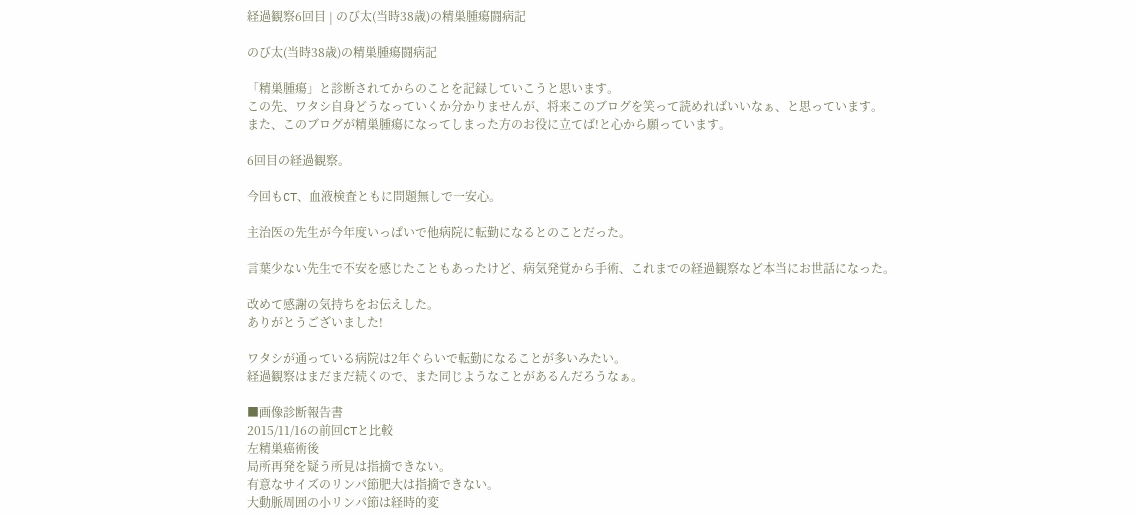経過観察6回目 | のび太(当時38歳)の精巣腫瘍闘病記

のび太(当時38歳)の精巣腫瘍闘病記

「精巣腫瘍」と診断されてからのことを記録していこうと思います。
この先、ワタシ自身どうなっていくか分かりませんが、将来このブログを笑って読めればいいなぁ、と思っています。
また、このブログが精巣腫瘍になってしまった方のお役に立てば!と心から願っています。

6回目の経過観察。

今回もCT、血液検査ともに問題無しで一安心。

主治医の先生が今年度いっぱいで他病院に転勤になるとのことだった。

言葉少ない先生で不安を感じたこともあったけど、病気発覚から手術、これまでの経過観察など本当にお世話になった。

改めて感謝の気持ちをお伝えした。
ありがとうございました!

ワタシが通っている病院は2年ぐらいで転勤になることが多いみたい。
経過観察はまだまだ続くので、また同じようなことがあるんだろうなぁ。

■画像診断報告書
2015/11/16の前回CTと比較
左精巣癌術後
局所再発を疑う所見は指摘できない。
有意なサイズのリンパ節肥大は指摘できない。
大動脈周囲の小リンパ節は経時的変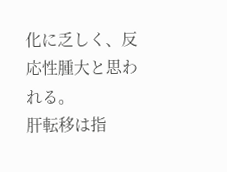化に乏しく、反応性腫大と思われる。
肝転移は指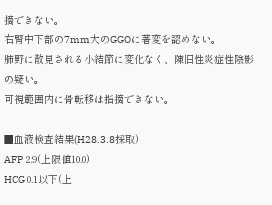摘できない。
右腎中下部の7mm大のGGOに著変を認めない。
肺野に散見される小結節に変化なく、陳旧性炎症性陰影の疑い。
可視範囲内に骨転移は指摘できない。

■血液検査結果(H28.3.8採取)
AFP 2.9(上限値10.0)
HCG 0.1以下(上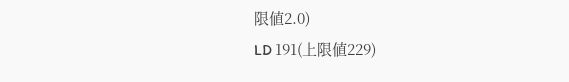限値2.0)
LD 191(上限値229)